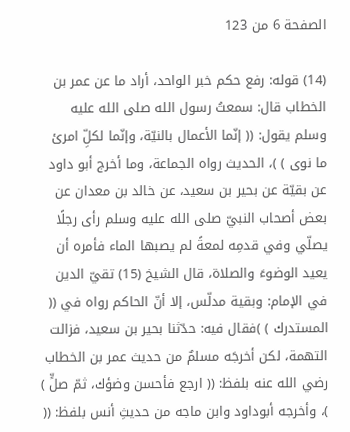الصفحة 6 من 123

(14) قوله: رفع حكم خبر الواحد، أراد ما عن عمر بن الخطاب قال: سمعتُ رسول الله صلى الله عليه وسلم يقول: (( إنّما الأعمال بالنيّة، وإنّما لكلِّ امرئ ما نوى ) )، الحديث رواه الجماعة، وما أخرج أبو داود عن بقيّة عن بحير بن سعيد، عن خالد بن معدان عن بعض أصحاب النبيّ صلى الله عليه وسلم رأى رجلًا يصلّي وفي قدمِه لمعةً لم يصبها الماء فأمره أن يعيد الوضوءَ والصلاة، قال الشيخ (15) تقيّ الدين في الإمام: وبقية مدلّس، إلا أنّ الحاكم رواه في (( المستدرك ) )فقال فيه: حدّثنا بحير بن سعيد، فزالت التهمة، لكن أخرجَه مسلمٌ من حديث عمر بن الخطاب رضي الله عنه بلفظ: (( ارجع فأحسن وضؤك، ثمّ صلٍّ ) )، وأخرجه أبوداود وابن ماجه من حديثِ أنس بلفظ: ((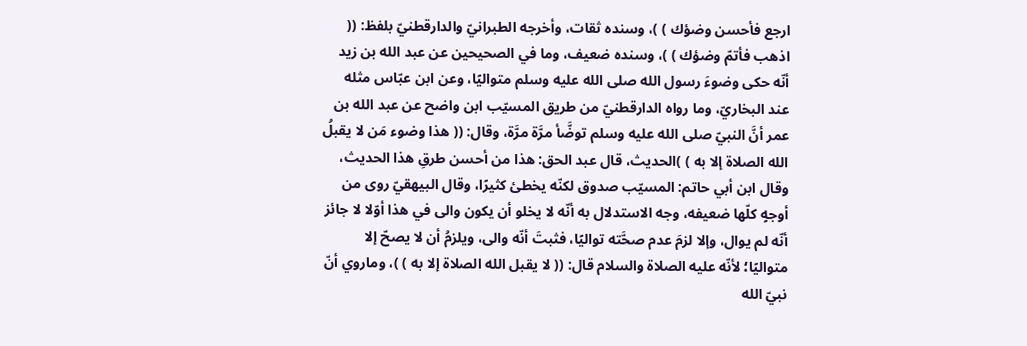ارجع فأحسن وضؤك ) )، وسنده ثقات، وأخرجه الطبرانيّ والدارقطنيّ بلفظ: (( اذهب فأتمّ وضؤك ) )، وسنده ضعيف، وما في الصحيحين عن عبد الله بن زيد أنّه حكى وضوءَ رسول الله صلى الله عليه وسلم متواليًا، وعن ابن عبّاس مثله عند البخاريّ، وما رواه الدارقطنيّ من طريق المسيّب ابن واضح عن عبد الله بن عمر أنَّ النبيّ صلى الله عليه وسلم توضَّأ مرَّة مرَّة، وقال: (( هذا وضوء مَن لا يقبلُ الله الصلاة إلا به ) )الحديث، قال عبد الحق: هذا من أحسن طرقِ هذا الحديث، وقال ابن أبي حاتم: المسيّب صدوق لكنّه يخطئ كثيرًا، وقال البيهقيّ روى من أوجهٍ كلّها ضعيفه، وجه الاستدلال به أنّه لا يخلو أن يكون والى في هذا أوّلا لا جائز أنّه لم يوال، وإلا لزمَ عدم صحَّته تواليًا، فثبتَ أنّه والى، ويلزمُ أن لا يصحّ إلا متواليًا؛ لأنّه عليه الصلاة والسلام قال: (( لا يقبل الله الصلاة إلا به ) )، وماروي أنّ نبيّ الله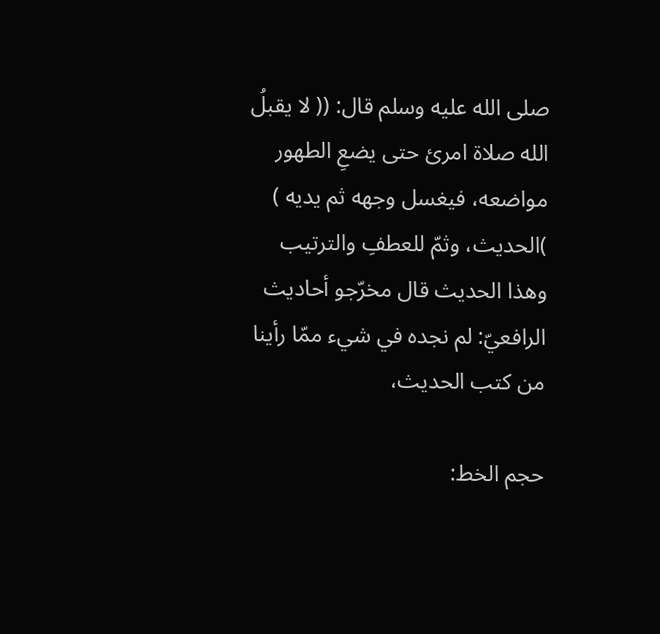صلى الله عليه وسلم قال: (( لا يقبلُ الله صلاة امرئ حتى يضعِ الطهور مواضعه، فيغسل وجهه ثم يديه ) )الحديث، وثمّ للعطفِ والترتيب وهذا الحديث قال مخرّجو أحاديث الرافعيّ: لم نجده في شيء ممّا رأينا من كتب الحديث،

حجم الخط: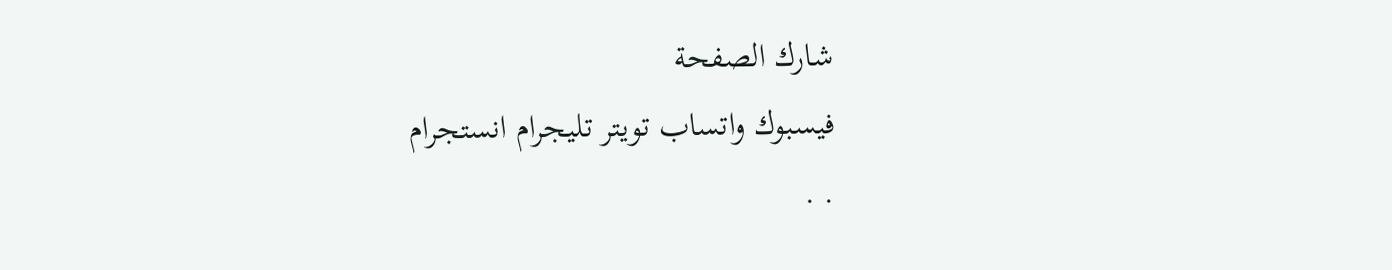شارك الصفحة
فيسبوك واتساب تويتر تليجرام انستجرام
. .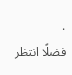.
فضلًا انتظر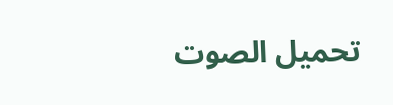تحميل الصوت